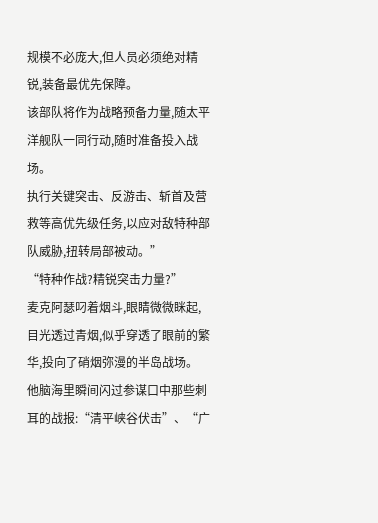规模不必庞大,但人员必须绝对精锐,装备最优先保障。
该部队将作为战略预备力量,随太平洋舰队一同行动,随时准备投入战场。
执行关键突击、反游击、斩首及营救等高优先级任务,以应对敌特种部队威胁,扭转局部被动。”
“特种作战?精锐突击力量?”
麦克阿瑟叼着烟斗,眼睛微微眯起,目光透过青烟,似乎穿透了眼前的繁华,投向了硝烟弥漫的半岛战场。
他脑海里瞬间闪过参谋口中那些刺耳的战报:“清平峡谷伏击”、“广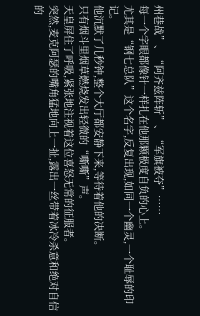州巷战”、“阿齐兹阵斩”、“军旗被夺”……
每一个字眼都像针一样扎在他那颗极度自负的心上。
尤其是“钢七总队”这个名字,反复出现,如同一个幽灵,一个耻辱的印记。
他沉默了几秒钟,整个大厅都安静下来,等待着他的决断。
只有烟斗里烟草燃烧发出轻微的“嘶嘶”声。
天皇屏住了呼吸,紧张地注视着这位喜怒无常的征服者。
突然,麦克阿瑟的嘴角猛地向上一扯,露出一丝带着冰冷杀意和绝对自信的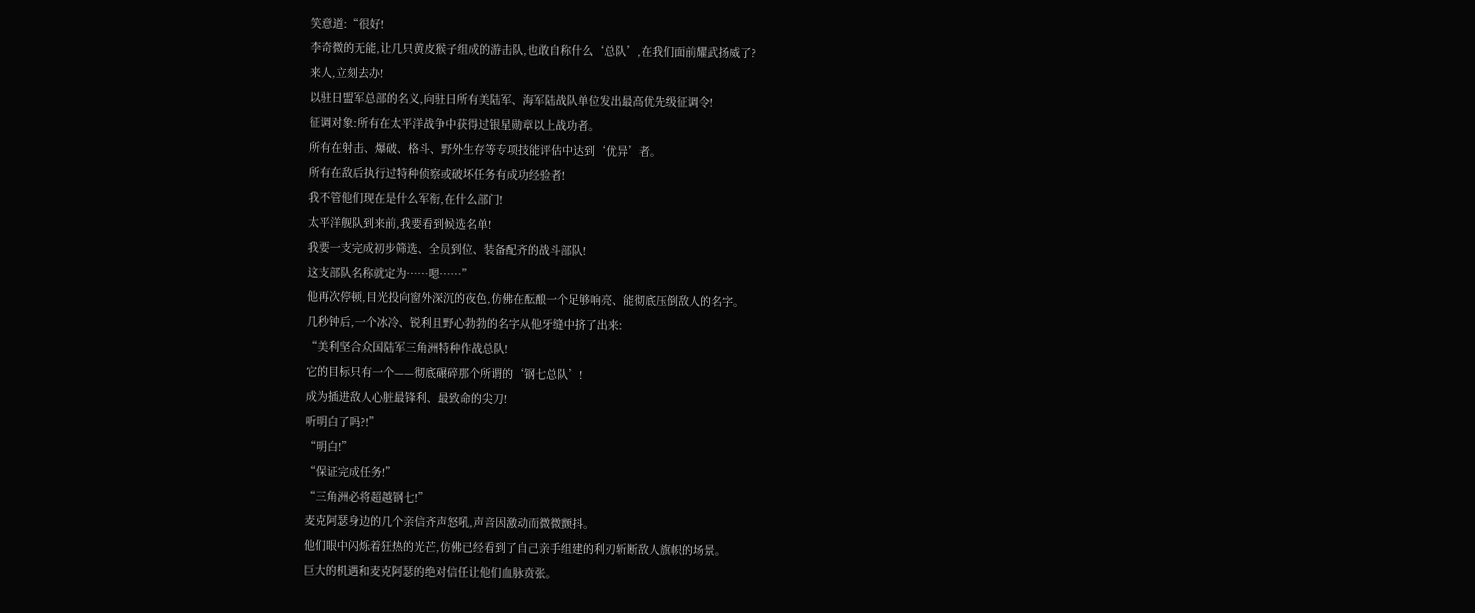笑意道:“很好!
李奇微的无能,让几只黄皮猴子组成的游击队,也敢自称什么‘总队’,在我们面前耀武扬威了?
来人,立刻去办!
以驻日盟军总部的名义,向驻日所有美陆军、海军陆战队单位发出最高优先级征调令!
征调对象:所有在太平洋战争中获得过银星勋章以上战功者。
所有在射击、爆破、格斗、野外生存等专项技能评估中达到‘优异’者。
所有在敌后执行过特种侦察或破坏任务有成功经验者!
我不管他们现在是什么军衔,在什么部门!
太平洋舰队到来前,我要看到候选名单!
我要一支完成初步筛选、全员到位、装备配齐的战斗部队!
这支部队名称就定为……嗯……”
他再次停顿,目光投向窗外深沉的夜色,仿佛在酝酿一个足够响亮、能彻底压倒敌人的名字。
几秒钟后,一个冰冷、锐利且野心勃勃的名字从他牙缝中挤了出来:
“美利坚合众国陆军三角洲特种作战总队!
它的目标只有一个——彻底碾碎那个所谓的‘钢七总队’!
成为插进敌人心脏最锋利、最致命的尖刀!
听明白了吗?!”
“明白!”
“保证完成任务!”
“三角洲必将超越钢七!”
麦克阿瑟身边的几个亲信齐声怒吼,声音因激动而微微颤抖。
他们眼中闪烁着狂热的光芒,仿佛已经看到了自己亲手组建的利刃斩断敌人旗帜的场景。
巨大的机遇和麦克阿瑟的绝对信任让他们血脉贲张。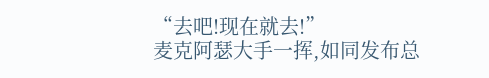“去吧!现在就去!”
麦克阿瑟大手一挥,如同发布总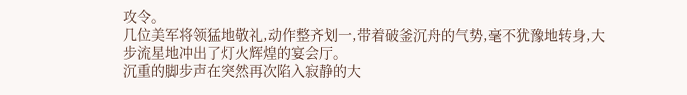攻令。
几位美军将领猛地敬礼,动作整齐划一,带着破釜沉舟的气势,毫不犹豫地转身,大步流星地冲出了灯火辉煌的宴会厅。
沉重的脚步声在突然再次陷入寂静的大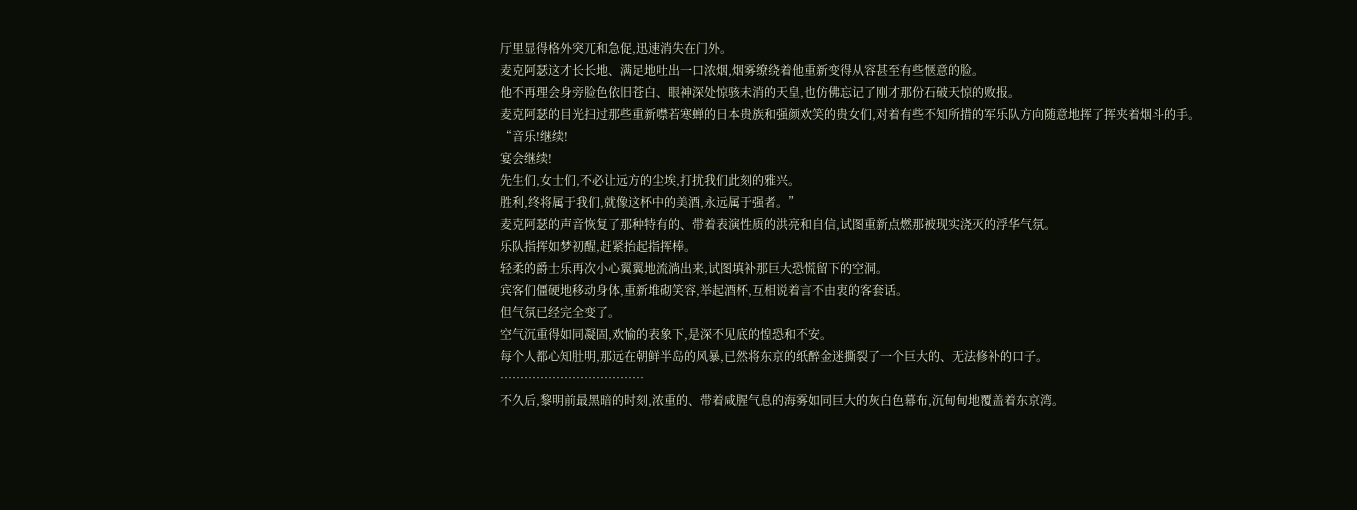厅里显得格外突兀和急促,迅速消失在门外。
麦克阿瑟这才长长地、满足地吐出一口浓烟,烟雾缭绕着他重新变得从容甚至有些惬意的脸。
他不再理会身旁脸色依旧苍白、眼神深处惊骇未消的天皇,也仿佛忘记了刚才那份石破天惊的败报。
麦克阿瑟的目光扫过那些重新噤若寒蝉的日本贵族和强颜欢笑的贵女们,对着有些不知所措的军乐队方向随意地挥了挥夹着烟斗的手。
“音乐!继续!
宴会继续!
先生们,女士们,不必让远方的尘埃,打扰我们此刻的雅兴。
胜利,终将属于我们,就像这杯中的美酒,永远属于强者。”
麦克阿瑟的声音恢复了那种特有的、带着表演性质的洪亮和自信,试图重新点燃那被现实浇灭的浮华气氛。
乐队指挥如梦初醒,赶紧抬起指挥棒。
轻柔的爵士乐再次小心翼翼地流淌出来,试图填补那巨大恐慌留下的空洞。
宾客们僵硬地移动身体,重新堆砌笑容,举起酒杯,互相说着言不由衷的客套话。
但气氛已经完全变了。
空气沉重得如同凝固,欢愉的表象下,是深不见底的惶恐和不安。
每个人都心知肚明,那远在朝鲜半岛的风暴,已然将东京的纸醉金迷撕裂了一个巨大的、无法修补的口子。
………………………………
不久后,黎明前最黑暗的时刻,浓重的、带着咸腥气息的海雾如同巨大的灰白色幕布,沉甸甸地覆盖着东京湾。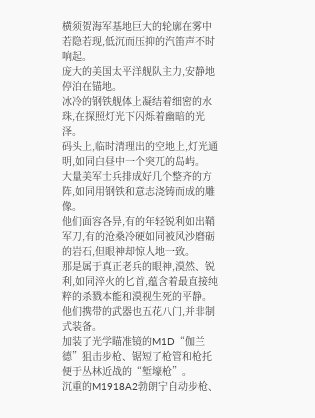横须贺海军基地巨大的轮廓在雾中若隐若现,低沉而压抑的汽笛声不时响起。
庞大的美国太平洋舰队主力,安静地停泊在锚地。
冰冷的钢铁舰体上凝结着细密的水珠,在探照灯光下闪烁着幽暗的光泽。
码头上,临时清理出的空地上,灯光通明,如同白昼中一个突兀的岛屿。
大量美军士兵排成好几个整齐的方阵,如同用钢铁和意志浇铸而成的雕像。
他们面容各异,有的年轻锐利如出鞘军刀,有的沧桑冷硬如同被风沙磨砺的岩石,但眼神却惊人地一致。
那是属于真正老兵的眼神,漠然、锐利,如同淬火的匕首,蕴含着最直接纯粹的杀戮本能和漠视生死的平静。
他们携带的武器也五花八门,并非制式装备。
加装了光学瞄准镜的M1D“伽兰德”狙击步枪、锯短了枪管和枪托便于丛林近战的“堑壕枪”。
沉重的M1918A2勃朗宁自动步枪、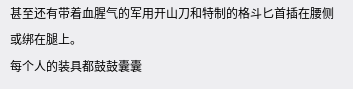甚至还有带着血腥气的军用开山刀和特制的格斗匕首插在腰侧或绑在腿上。
每个人的装具都鼓鼓囊囊